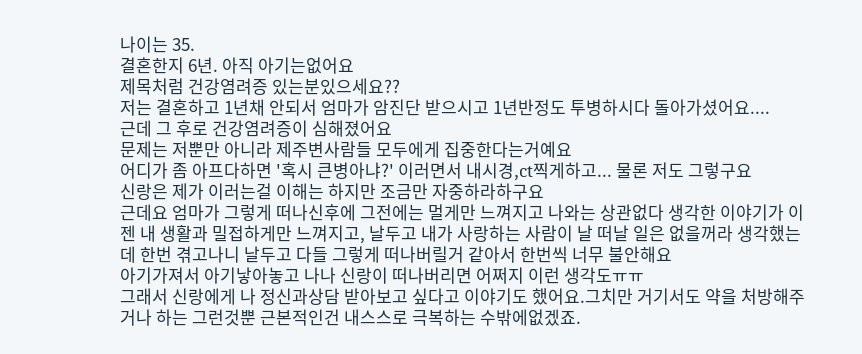나이는 35.
결혼한지 6년. 아직 아기는없어요
제목처럼 건강염려증 있는분있으세요??
저는 결혼하고 1년채 안되서 엄마가 암진단 받으시고 1년반정도 투병하시다 돌아가셨어요....
근데 그 후로 건강염려증이 심해졌어요
문제는 저뿐만 아니라 제주변사람들 모두에게 집중한다는거예요
어디가 좀 아프다하면 '혹시 큰병아냐?' 이러면서 내시경,ct찍게하고... 물론 저도 그렇구요
신랑은 제가 이러는걸 이해는 하지만 조금만 자중하라하구요
근데요 엄마가 그렇게 떠나신후에 그전에는 멀게만 느껴지고 나와는 상관없다 생각한 이야기가 이젠 내 생활과 밀접하게만 느껴지고, 날두고 내가 사랑하는 사람이 날 떠날 일은 없을꺼라 생각했는데 한번 겪고나니 날두고 다들 그렇게 떠나버릴거 같아서 한번씩 너무 불안해요
아기가져서 아기낳아놓고 나나 신랑이 떠나버리면 어쩌지 이런 생각도ㅠㅠ
그래서 신랑에게 나 정신과상담 받아보고 싶다고 이야기도 했어요.그치만 거기서도 약을 처방해주거나 하는 그런것뿐 근본적인건 내스스로 극복하는 수밖에없겠죠.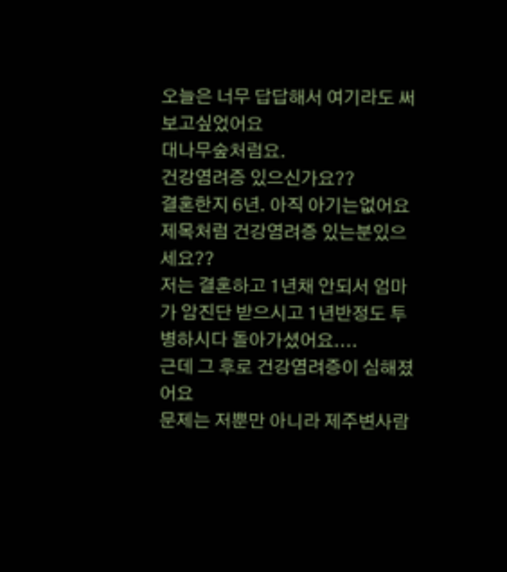오늘은 너무 답답해서 여기라도 써보고싶었어요
대나무숲처럼요.
건강염려증 있으신가요??
결혼한지 6년. 아직 아기는없어요
제목처럼 건강염려증 있는분있으세요??
저는 결혼하고 1년채 안되서 엄마가 암진단 받으시고 1년반정도 투병하시다 돌아가셨어요....
근데 그 후로 건강염려증이 심해졌어요
문제는 저뿐만 아니라 제주변사람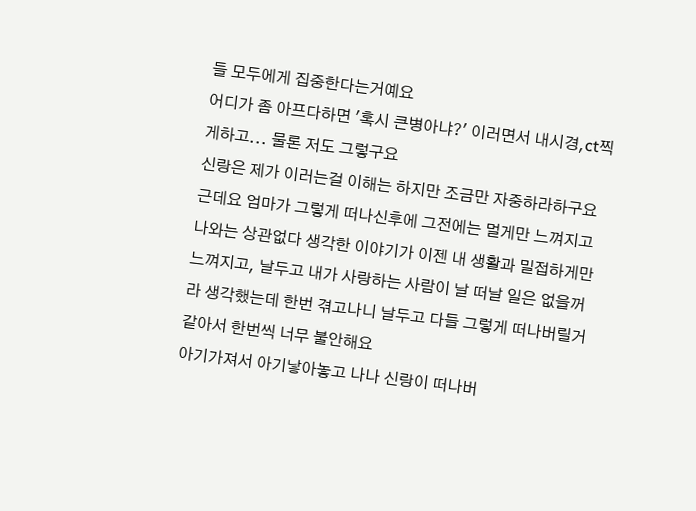들 모두에게 집중한다는거예요
어디가 좀 아프다하면 '혹시 큰병아냐?' 이러면서 내시경,ct찍게하고... 물론 저도 그렇구요
신랑은 제가 이러는걸 이해는 하지만 조금만 자중하라하구요
근데요 엄마가 그렇게 떠나신후에 그전에는 멀게만 느껴지고 나와는 상관없다 생각한 이야기가 이젠 내 생활과 밀접하게만 느껴지고, 날두고 내가 사랑하는 사람이 날 떠날 일은 없을꺼라 생각했는데 한번 겪고나니 날두고 다들 그렇게 떠나버릴거 같아서 한번씩 너무 불안해요
아기가져서 아기낳아놓고 나나 신랑이 떠나버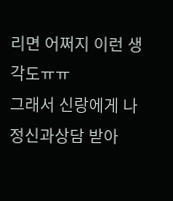리면 어쩌지 이런 생각도ㅠㅠ
그래서 신랑에게 나 정신과상담 받아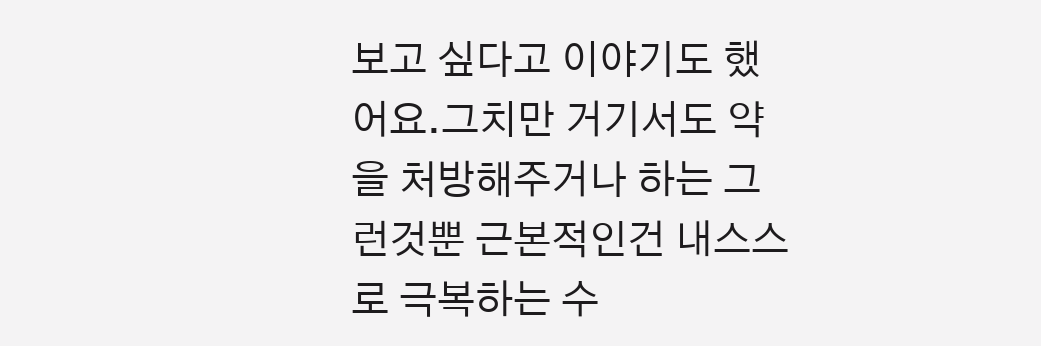보고 싶다고 이야기도 했어요.그치만 거기서도 약을 처방해주거나 하는 그런것뿐 근본적인건 내스스로 극복하는 수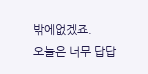밖에없겠죠.
오늘은 너무 답답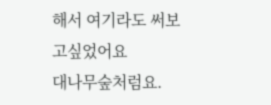해서 여기라도 써보고싶었어요
대나무숲처럼요.